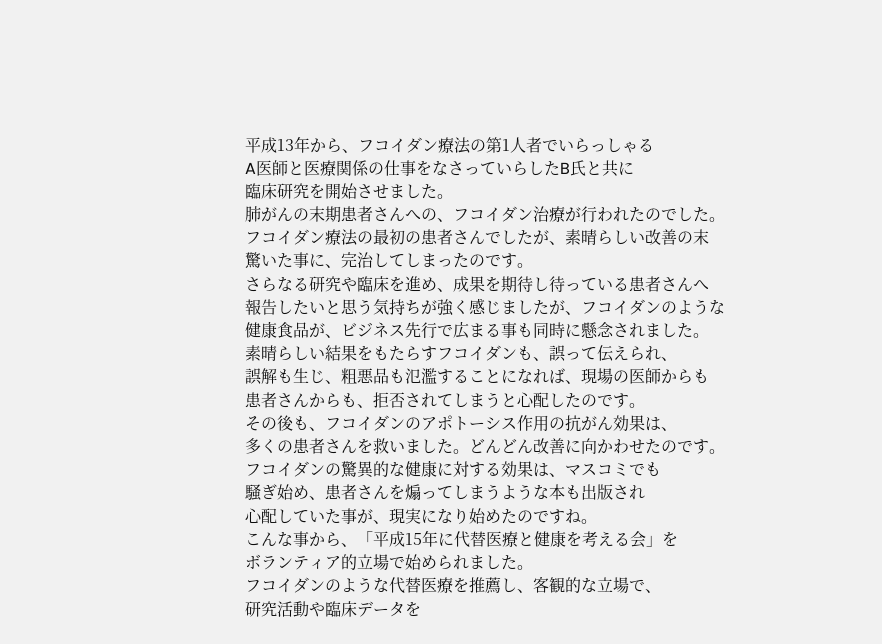平成13年から、フコイダン療法の第1人者でいらっしゃる
A医師と医療関係の仕事をなさっていらしたB氏と共に
臨床研究を開始させました。
肺がんの末期患者さんへの、フコイダン治療が行われたのでした。
フコイダン療法の最初の患者さんでしたが、素晴らしい改善の末
驚いた事に、完治してしまったのです。
さらなる研究や臨床を進め、成果を期待し待っている患者さんへ
報告したいと思う気持ちが強く感じましたが、フコイダンのような
健康食品が、ビジネス先行で広まる事も同時に懸念されました。
素晴らしい結果をもたらすフコイダンも、誤って伝えられ、
誤解も生じ、粗悪品も氾濫することになれば、現場の医師からも
患者さんからも、拒否されてしまうと心配したのです。
その後も、フコイダンのアポトーシス作用の抗がん効果は、
多くの患者さんを救いました。どんどん改善に向かわせたのです。
フコイダンの驚異的な健康に対する効果は、マスコミでも
騒ぎ始め、患者さんを煽ってしまうような本も出版され
心配していた事が、現実になり始めたのですね。
こんな事から、「平成15年に代替医療と健康を考える会」を
ボランティア的立場で始められました。
フコイダンのような代替医療を推薦し、客観的な立場で、
研究活動や臨床データを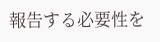報告する必要性を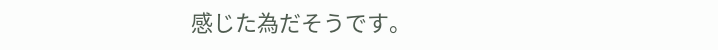感じた為だそうです。